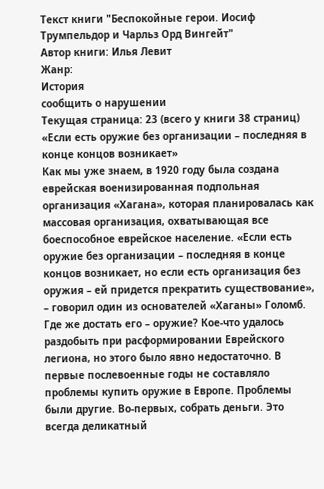Текст книги "Беспокойные герои. Иосиф Трумпельдор и Чарльз Орд Вингейт"
Автор книги: Илья Левит
Жанр:
История
сообщить о нарушении
Текущая страница: 23 (всего у книги 38 страниц)
«Если есть оружие без организации – последняя в конце концов возникает»
Как мы уже знаем, в 1920 году была создана еврейская военизированная подпольная организация «Хагана», которая планировалась как массовая организация, охватывающая все боеспособное еврейское население. «Если есть оружие без организации – последняя в конце концов возникает, но если есть организация без оружия – ей придется прекратить существование», – говорил один из основателей «Хаганы» Голомб.
Где же достать его – оружие? Кое-что удалось раздобыть при расформировании Еврейского легиона, но этого было явно недостаточно. В первые послевоенные годы не составляло проблемы купить оружие в Европе. Проблемы были другие. Во-первых, собрать деньги. Это всегда деликатный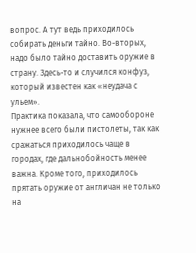вопрос. А тут ведь приходилось собирать деньги тайно. Во-вторых, надо было тайно доставить оружие в страну. Здесь-то и случился конфуз, который известен как «неудача с ульем».
Практика показала, что самообороне нужнее всего были пистолеты, так как сражаться приходилось чаще в городах, где дальнобойность менее важна. Кроме того, приходилось прятать оружие от англичан не только на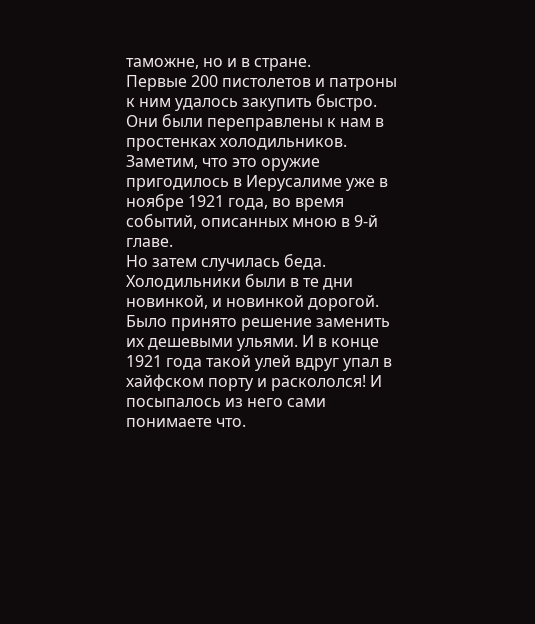таможне, но и в стране.
Первые 200 пистолетов и патроны к ним удалось закупить быстро. Они были переправлены к нам в простенках холодильников. Заметим, что это оружие пригодилось в Иерусалиме уже в ноябре 1921 года, во время событий, описанных мною в 9-й главе.
Но затем случилась беда. Холодильники были в те дни новинкой, и новинкой дорогой. Было принято решение заменить их дешевыми ульями. И в конце 1921 года такой улей вдруг упал в хайфском порту и раскололся! И посыпалось из него сами понимаете что.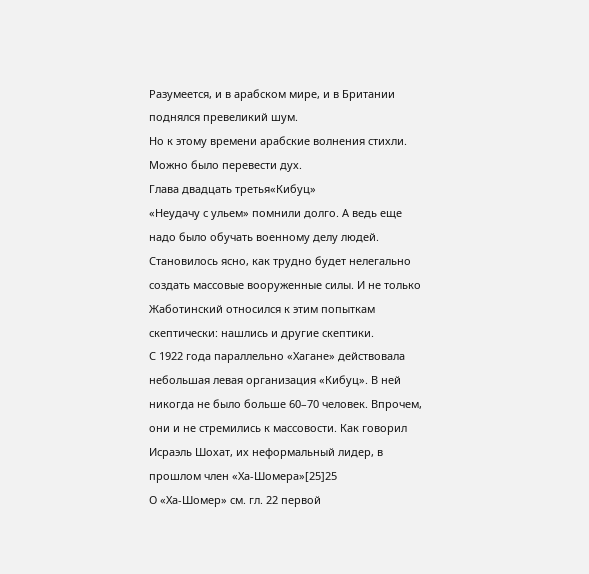Разумеется, и в арабском мире, и в Британии поднялся превеликий шум.
Но к этому времени арабские волнения стихли. Можно было перевести дух.
Глава двадцать третья«Кибуц»
«Неудачу с ульем» помнили долго. А ведь еще надо было обучать военному делу людей. Становилось ясно, как трудно будет нелегально создать массовые вооруженные силы. И не только Жаботинский относился к этим попыткам скептически: нашлись и другие скептики.
С 1922 года параллельно «Хагане» действовала небольшая левая организация «Кибуц». В ней никогда не было больше 60–70 человек. Впрочем, они и не стремились к массовости. Как говорил Исраэль Шохат, их неформальный лидер, в прошлом член «Ха-Шомера»[25]25
О «Ха-Шомер» см. гл. 22 первой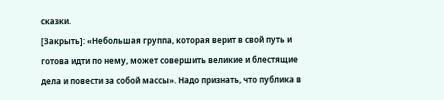сказки.
[Закрыть]: «Небольшая группа, которая верит в свой путь и готова идти по нему, может совершить великие и блестящие дела и повести за собой массы». Надо признать, что публика в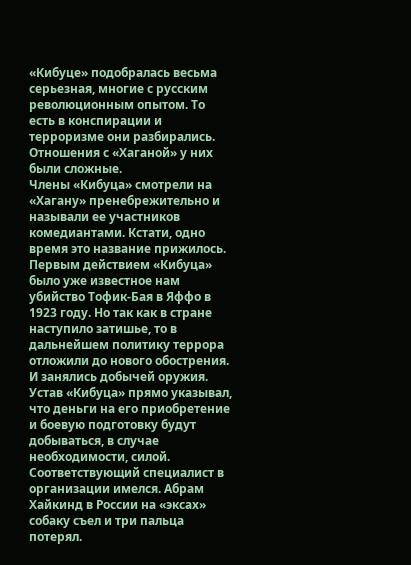«Кибуце» подобралась весьма серьезная, многие с русским революционным опытом. То есть в конспирации и терроризме они разбирались. Отношения с «Хаганой» у них были сложные.
Члены «Кибуца» смотрели на «Хагану» пренебрежительно и называли ее участников комедиантами. Кстати, одно время это название прижилось. Первым действием «Кибуца» было уже известное нам убийство Тофик-Бая в Яффо в 1923 году. Но так как в стране наступило затишье, то в дальнейшем политику террора отложили до нового обострения. И занялись добычей оружия. Устав «Кибуца» прямо указывал, что деньги на его приобретение и боевую подготовку будут добываться, в случае необходимости, силой. Соответствующий специалист в организации имелся. Абрам Хайкинд в России на «эксах» собаку съел и три пальца потерял.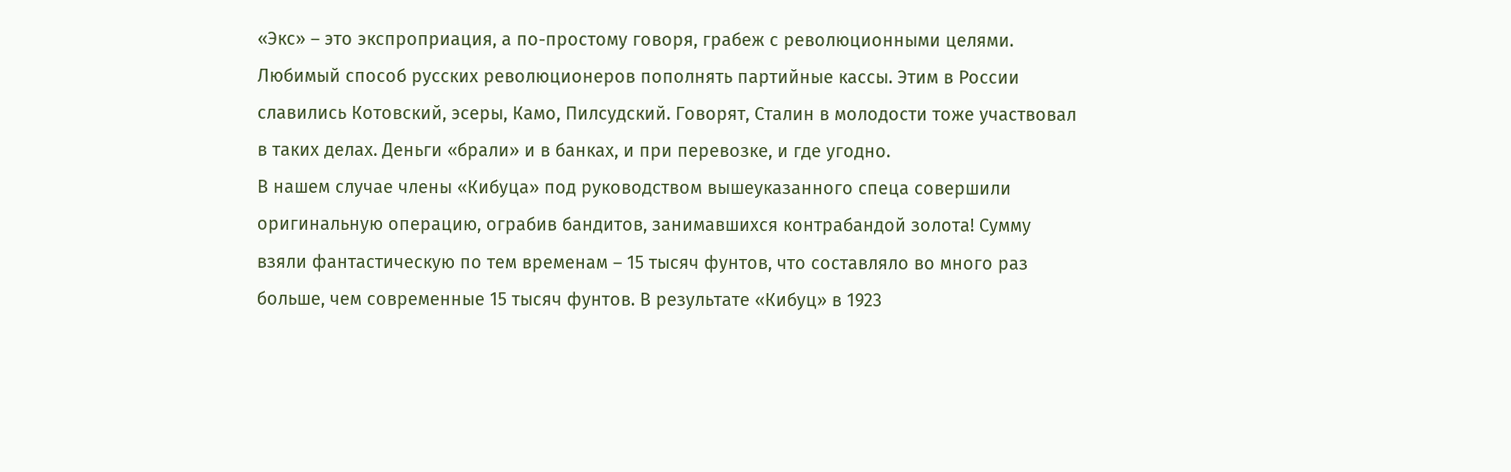«Экс» – это экспроприация, а по-простому говоря, грабеж с революционными целями. Любимый способ русских революционеров пополнять партийные кассы. Этим в России славились Котовский, эсеры, Камо, Пилсудский. Говорят, Сталин в молодости тоже участвовал в таких делах. Деньги «брали» и в банках, и при перевозке, и где угодно.
В нашем случае члены «Кибуца» под руководством вышеуказанного спеца совершили оригинальную операцию, ограбив бандитов, занимавшихся контрабандой золота! Сумму взяли фантастическую по тем временам – 15 тысяч фунтов, что составляло во много раз больше, чем современные 15 тысяч фунтов. В результате «Кибуц» в 1923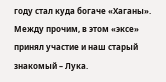году стал куда богаче «Хаганы». Между прочим, в этом «эксе» принял участие и наш старый знакомый – Лука.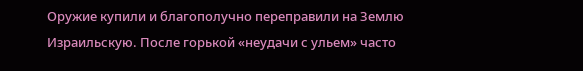Оружие купили и благополучно переправили на Землю Израильскую. После горькой «неудачи с ульем» часто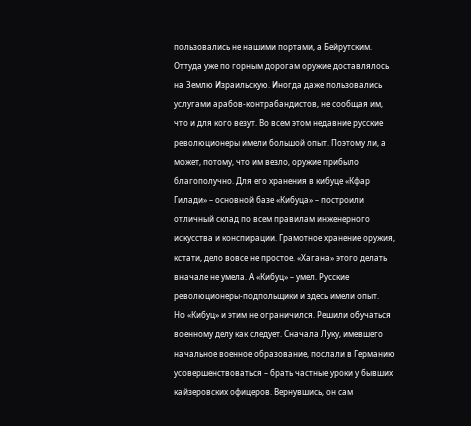пользовались не нашими портами, а Бейрутским. Оттуда уже по горным дорогам оружие доставлялось на Землю Израильскую. Иногда даже пользовались услугами арабов-контрабандистов, не сообщая им, что и для кого везут. Во всем этом недавние русские революционеры имели большой опыт. Поэтому ли, а может, потому, что им везло, оружие прибыло благополучно. Для его хранения в кибуце «Кфар Гилади» – основной базе «Кибуца» – построили отличный склад по всем правилам инженерного искусства и конспирации. Грамотное хранение оружия, кстати, дело вовсе не простое. «Хагана» этого делать вначале не умела. А «Кибуц» – умел. Русские революционеры-подпольщики и здесь имели опыт.
Но «Кибуц» и этим не ограничился. Решили обучаться военному делу как следует. Сначала Луку, имевшего начальное военное образование, послали в Германию усовершенствоваться – брать частные уроки у бывших кайзеровских офицеров. Вернувшись, он сам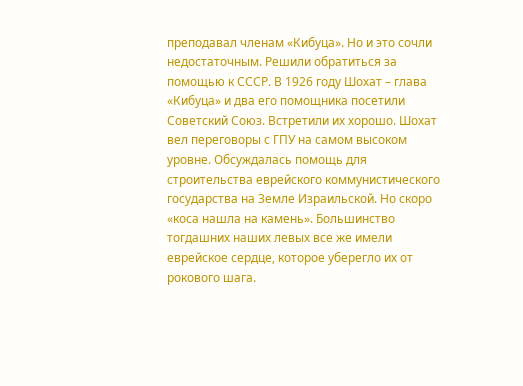преподавал членам «Кибуца». Но и это сочли недостаточным. Решили обратиться за помощью к СССР. В 1926 году Шохат – глава «Кибуца» и два его помощника посетили Советский Союз. Встретили их хорошо. Шохат вел переговоры с ГПУ на самом высоком уровне. Обсуждалась помощь для строительства еврейского коммунистического государства на Земле Израильской. Но скоро «коса нашла на камень». Большинство тогдашних наших левых все же имели еврейское сердце, которое уберегло их от рокового шага.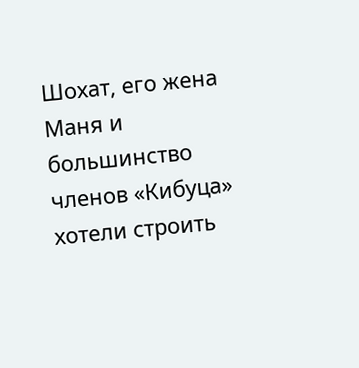Шохат, его жена Маня и большинство членов «Кибуца» хотели строить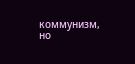коммунизм, но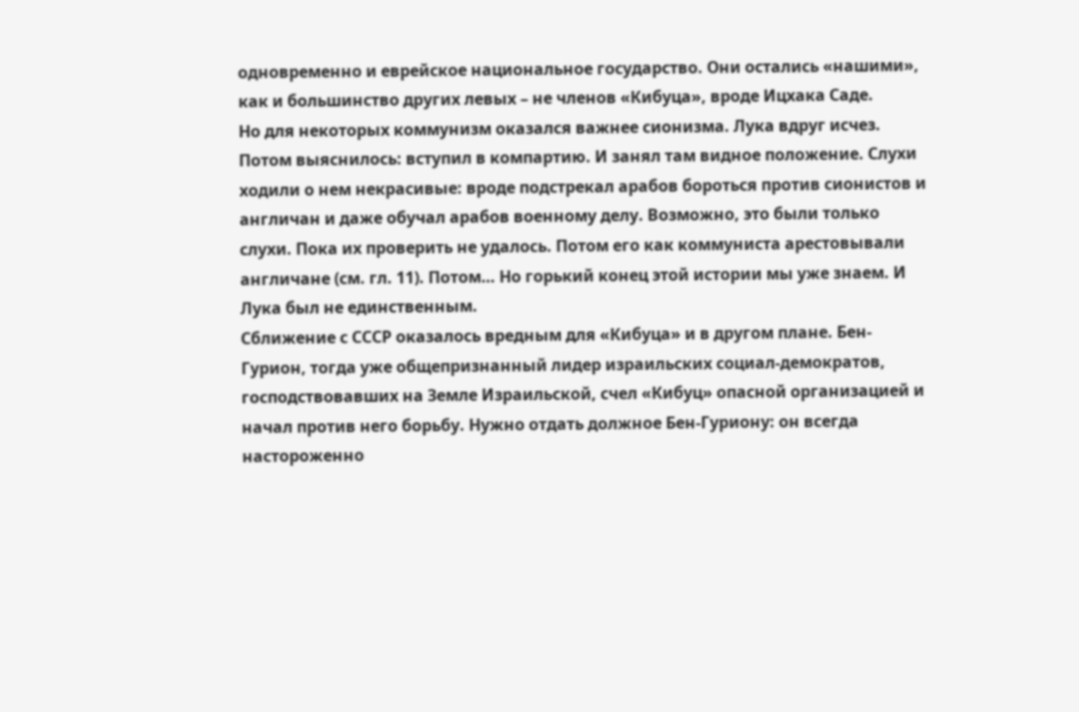одновременно и еврейское национальное государство. Они остались «нашими», как и большинство других левых – не членов «Кибуца», вроде Ицхака Саде.
Но для некоторых коммунизм оказался важнее сионизма. Лука вдруг исчез. Потом выяснилось: вступил в компартию. И занял там видное положение. Слухи ходили о нем некрасивые: вроде подстрекал арабов бороться против сионистов и англичан и даже обучал арабов военному делу. Возможно, это были только слухи. Пока их проверить не удалось. Потом его как коммуниста арестовывали англичане (см. гл. 11). Потом… Но горький конец этой истории мы уже знаем. И Лука был не единственным.
Сближение с СССР оказалось вредным для «Кибуца» и в другом плане. Бен-Гурион, тогда уже общепризнанный лидер израильских социал-демократов, господствовавших на Земле Израильской, счел «Кибуц» опасной организацией и начал против него борьбу. Нужно отдать должное Бен-Гуриону: он всегда настороженно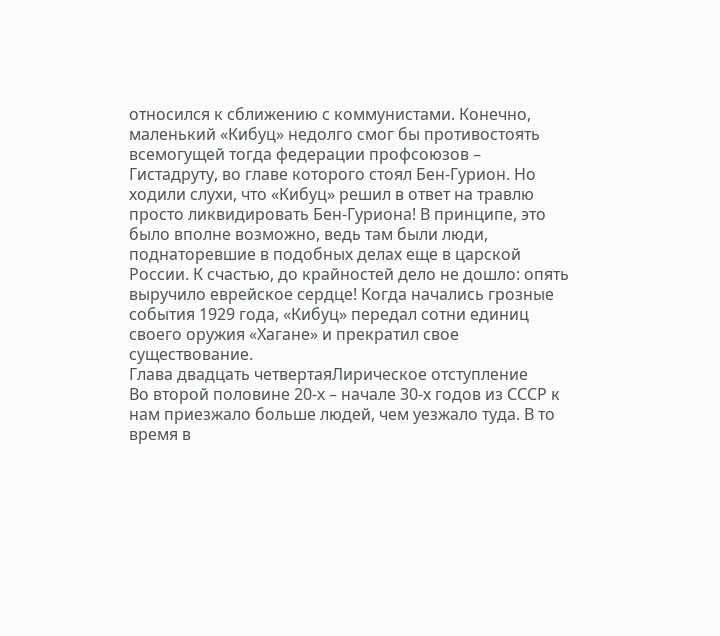относился к сближению с коммунистами. Конечно, маленький «Кибуц» недолго смог бы противостоять всемогущей тогда федерации профсоюзов – Гистадруту, во главе которого стоял Бен-Гурион. Но ходили слухи, что «Кибуц» решил в ответ на травлю просто ликвидировать Бен-Гуриона! В принципе, это было вполне возможно, ведь там были люди, поднаторевшие в подобных делах еще в царской России. К счастью, до крайностей дело не дошло: опять выручило еврейское сердце! Когда начались грозные события 1929 года, «Кибуц» передал сотни единиц своего оружия «Хагане» и прекратил свое существование.
Глава двадцать четвертаяЛирическое отступление
Во второй половине 20-х – начале 30-х годов из СССР к нам приезжало больше людей, чем уезжало туда. В то время в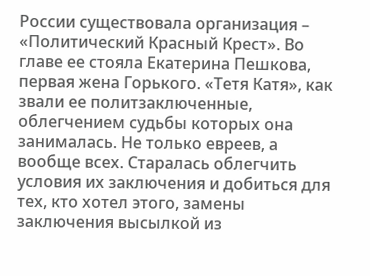России существовала организация – «Политический Красный Крест». Во главе ее стояла Екатерина Пешкова, первая жена Горького. «Тетя Катя», как звали ее политзаключенные, облегчением судьбы которых она занималась. Не только евреев, а вообще всех. Старалась облегчить условия их заключения и добиться для тех, кто хотел этого, замены заключения высылкой из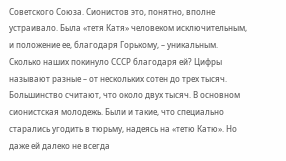Советского Союза. Сионистов это, понятно, вполне устраивало. Была «тетя Катя» человеком исключительным, и положение ее, благодаря Горькому, – уникальным. Сколько наших покинуло СССР благодаря ей? Цифры называют разные – от нескольких сотен до трех тысяч. Большинство считают, что около двух тысяч. В основном сионистская молодежь. Были и такие, что специально старались угодить в тюрьму, надеясь на «тетю Катю». Но даже ей далеко не всегда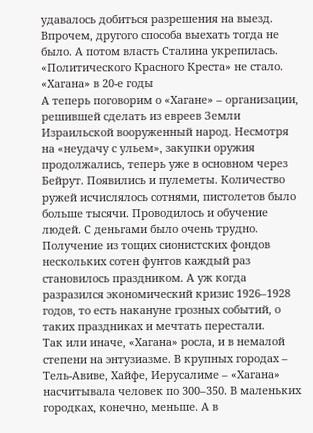удавалось добиться разрешения на выезд. Впрочем, другого способа выехать тогда не было. А потом власть Сталина укрепилась. «Политического Красного Креста» не стало.
«Хагана» в 20-е годы
А теперь поговорим о «Хагане» – организации, решившей сделать из евреев Земли Израильской вооруженный народ. Несмотря на «неудачу с ульем», закупки оружия продолжались, теперь уже в основном через Бейрут. Появились и пулеметы. Количество ружей исчислялось сотнями, пистолетов было больше тысячи. Проводилось и обучение людей. С деньгами было очень трудно. Получение из тощих сионистских фондов нескольких сотен фунтов каждый раз становилось праздником. А уж когда разразился экономический кризис 1926–1928 годов, то есть накануне грозных событий, о таких праздниках и мечтать перестали.
Так или иначе, «Хагана» росла, и в немалой степени на энтузиазме. В крупных городах – Тель-Авиве, Хайфе, Иерусалиме – «Хагана» насчитывала человек по 300–350. В маленьких городках, конечно, меньше. А в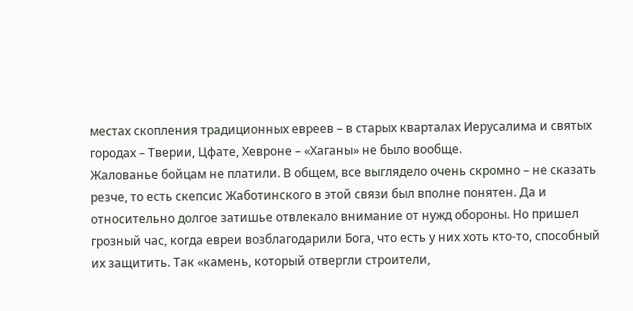местах скопления традиционных евреев – в старых кварталах Иерусалима и святых городах – Тверии, Цфате, Хевроне – «Хаганы» не было вообще.
Жалованье бойцам не платили. В общем, все выглядело очень скромно – не сказать резче, то есть скепсис Жаботинского в этой связи был вполне понятен. Да и относительно долгое затишье отвлекало внимание от нужд обороны. Но пришел грозный час, когда евреи возблагодарили Бога, что есть у них хоть кто-то, способный их защитить. Так «камень, который отвергли строители,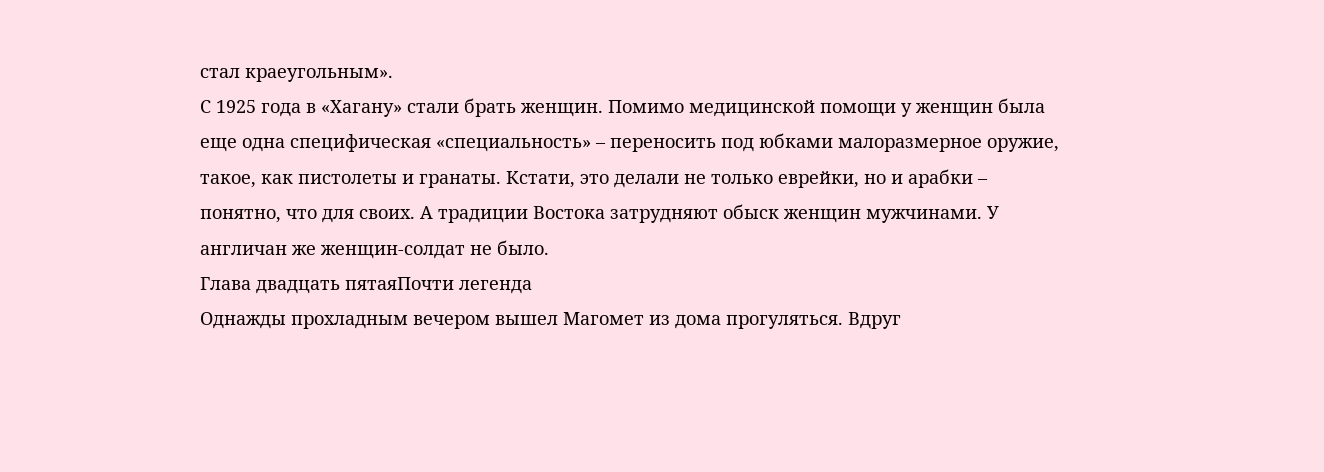стал краеугольным».
С 1925 года в «Хагану» стали брать женщин. Помимо медицинской помощи у женщин была еще одна специфическая «специальность» – переносить под юбками малоразмерное оружие, такое, как пистолеты и гранаты. Кстати, это делали не только еврейки, но и арабки – понятно, что для своих. А традиции Востока затрудняют обыск женщин мужчинами. У англичан же женщин-солдат не было.
Глава двадцать пятаяПочти легенда
Однажды прохладным вечером вышел Магомет из дома прогуляться. Вдруг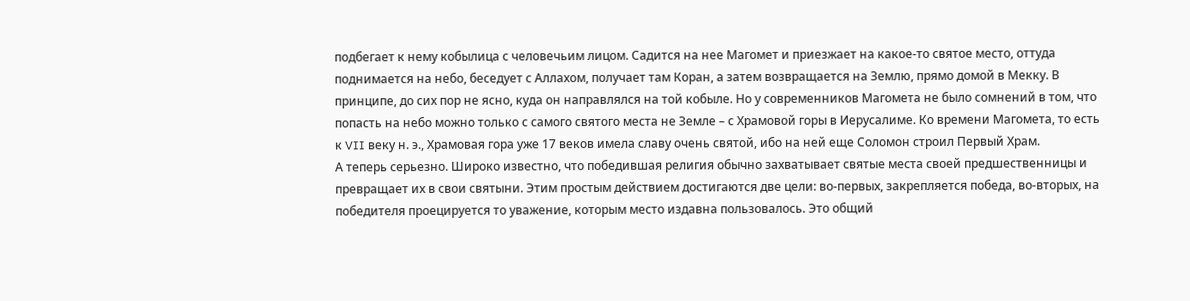подбегает к нему кобылица с человечьим лицом. Садится на нее Магомет и приезжает на какое-то святое место, оттуда поднимается на небо, беседует с Аллахом, получает там Коран, а затем возвращается на Землю, прямо домой в Мекку. В принципе, до сих пор не ясно, куда он направлялся на той кобыле. Но у современников Магомета не было сомнений в том, что попасть на небо можно только с самого святого места не Земле – с Храмовой горы в Иерусалиме. Ко времени Магомета, то есть к VII веку н. э., Храмовая гора уже 17 веков имела славу очень святой, ибо на ней еще Соломон строил Первый Храм.
А теперь серьезно. Широко известно, что победившая религия обычно захватывает святые места своей предшественницы и превращает их в свои святыни. Этим простым действием достигаются две цели: во-первых, закрепляется победа, во-вторых, на победителя проецируется то уважение, которым место издавна пользовалось. Это общий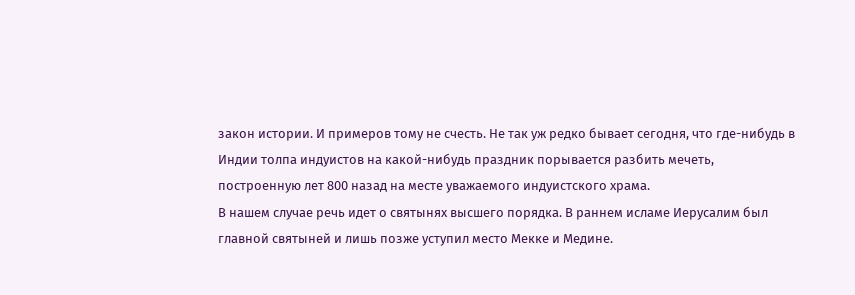закон истории. И примеров тому не счесть. Не так уж редко бывает сегодня, что где-нибудь в Индии толпа индуистов на какой-нибудь праздник порывается разбить мечеть, построенную лет 800 назад на месте уважаемого индуистского храма.
В нашем случае речь идет о святынях высшего порядка. В раннем исламе Иерусалим был главной святыней и лишь позже уступил место Мекке и Медине.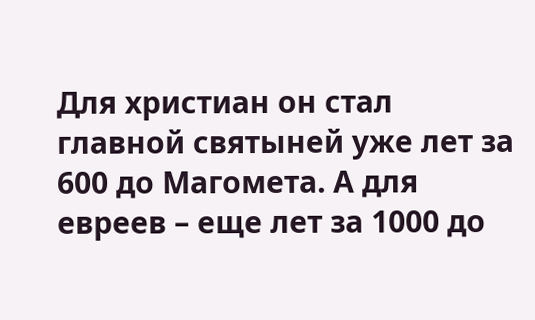Для христиан он стал главной святыней уже лет за 600 до Магомета. А для евреев – еще лет за 1000 до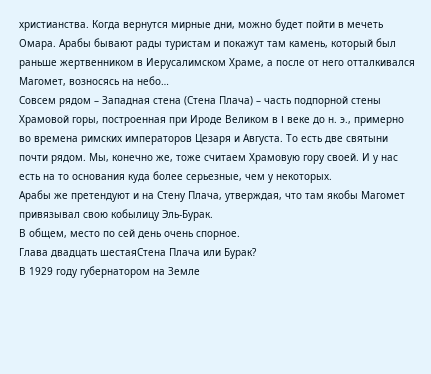христианства. Когда вернутся мирные дни, можно будет пойти в мечеть Омара. Арабы бывают рады туристам и покажут там камень, который был раньше жертвенником в Иерусалимском Храме, а после от него отталкивался Магомет, возносясь на небо…
Совсем рядом – Западная стена (Стена Плача) – часть подпорной стены Храмовой горы, построенная при Ироде Великом в I веке до н. э., примерно во времена римских императоров Цезаря и Августа. То есть две святыни почти рядом. Мы, конечно же, тоже считаем Храмовую гору своей. И у нас есть на то основания куда более серьезные, чем у некоторых.
Арабы же претендуют и на Стену Плача, утверждая, что там якобы Магомет привязывал свою кобылицу Эль-Бурак.
В общем, место по сей день очень спорное.
Глава двадцать шестаяСтена Плача или Бурак?
В 1929 году губернатором на Земле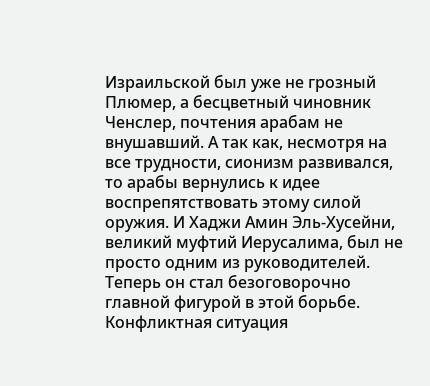Израильской был уже не грозный Плюмер, а бесцветный чиновник Ченслер, почтения арабам не внушавший. А так как, несмотря на все трудности, сионизм развивался, то арабы вернулись к идее воспрепятствовать этому силой оружия. И Хаджи Амин Эль-Хусейни, великий муфтий Иерусалима, был не просто одним из руководителей. Теперь он стал безоговорочно главной фигурой в этой борьбе.
Конфликтная ситуация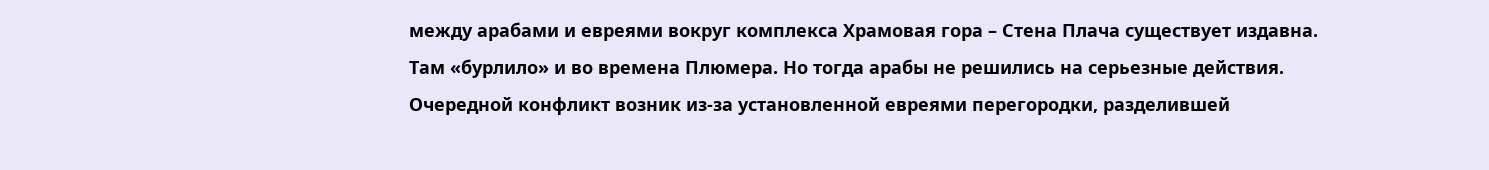между арабами и евреями вокруг комплекса Храмовая гора – Стена Плача существует издавна. Там «бурлило» и во времена Плюмера. Но тогда арабы не решились на серьезные действия. Очередной конфликт возник из-за установленной евреями перегородки, разделившей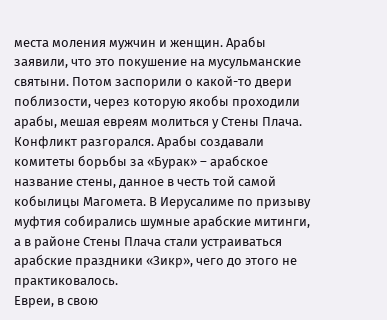места моления мужчин и женщин. Арабы заявили, что это покушение на мусульманские святыни. Потом заспорили о какой-то двери поблизости, через которую якобы проходили арабы, мешая евреям молиться у Стены Плача. Конфликт разгорался. Арабы создавали комитеты борьбы за «Бурак» – арабское название стены, данное в честь той самой кобылицы Магомета. В Иерусалиме по призыву муфтия собирались шумные арабские митинги, а в районе Стены Плача стали устраиваться арабские праздники «Зикр», чего до этого не практиковалось.
Евреи, в свою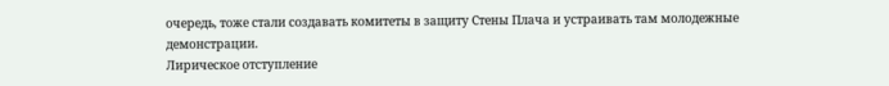очередь, тоже стали создавать комитеты в защиту Стены Плача и устраивать там молодежные демонстрации.
Лирическое отступление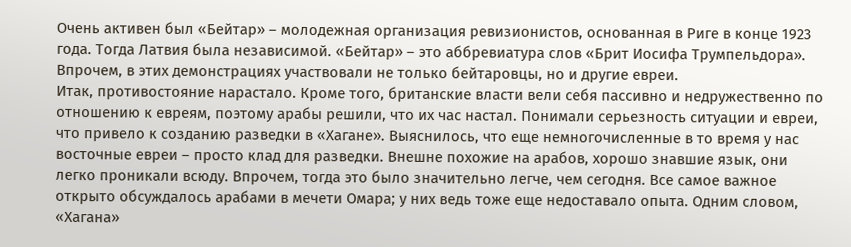Очень активен был «Бейтар» – молодежная организация ревизионистов, основанная в Риге в конце 1923 года. Тогда Латвия была независимой. «Бейтар» – это аббревиатура слов «Брит Иосифа Трумпельдора». Впрочем, в этих демонстрациях участвовали не только бейтаровцы, но и другие евреи.
Итак, противостояние нарастало. Кроме того, британские власти вели себя пассивно и недружественно по отношению к евреям, поэтому арабы решили, что их час настал. Понимали серьезность ситуации и евреи, что привело к созданию разведки в «Хагане». Выяснилось, что еще немногочисленные в то время у нас восточные евреи – просто клад для разведки. Внешне похожие на арабов, хорошо знавшие язык, они легко проникали всюду. Впрочем, тогда это было значительно легче, чем сегодня. Все самое важное открыто обсуждалось арабами в мечети Омара; у них ведь тоже еще недоставало опыта. Одним словом, «Хагана»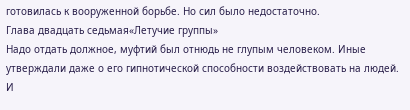готовилась к вооруженной борьбе. Но сил было недостаточно.
Глава двадцать седьмая«Летучие группы»
Надо отдать должное, муфтий был отнюдь не глупым человеком. Иные утверждали даже о его гипнотической способности воздействовать на людей. И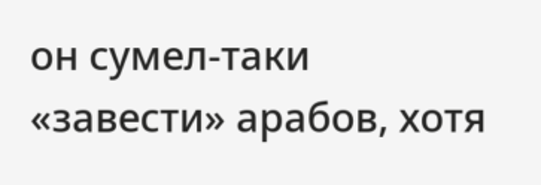он сумел-таки «завести» арабов, хотя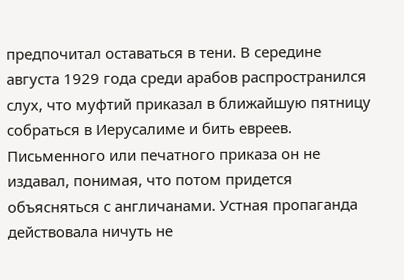предпочитал оставаться в тени. В середине августа 1929 года среди арабов распространился слух, что муфтий приказал в ближайшую пятницу собраться в Иерусалиме и бить евреев. Письменного или печатного приказа он не издавал, понимая, что потом придется объясняться с англичанами. Устная пропаганда действовала ничуть не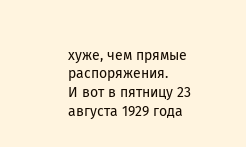хуже, чем прямые распоряжения.
И вот в пятницу 23 августа 1929 года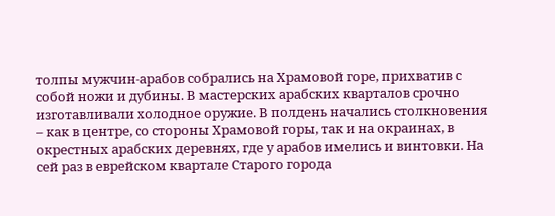толпы мужчин-арабов собрались на Храмовой горе, прихватив с собой ножи и дубины. В мастерских арабских кварталов срочно изготавливали холодное оружие. В полдень начались столкновения – как в центре, со стороны Храмовой горы, так и на окраинах, в окрестных арабских деревнях, где у арабов имелись и винтовки. На сей раз в еврейском квартале Старого города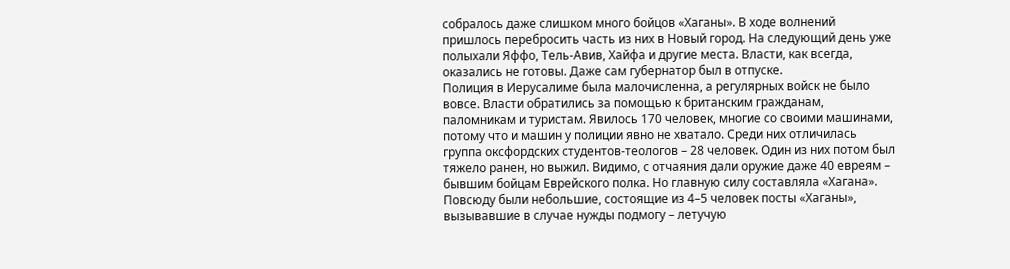собралось даже слишком много бойцов «Хаганы». В ходе волнений пришлось перебросить часть из них в Новый город. На следующий день уже полыхали Яффо, Тель-Авив, Хайфа и другие места. Власти, как всегда, оказались не готовы. Даже сам губернатор был в отпуске.
Полиция в Иерусалиме была малочисленна, а регулярных войск не было вовсе. Власти обратились за помощью к британским гражданам, паломникам и туристам. Явилось 170 человек, многие со своими машинами, потому что и машин у полиции явно не хватало. Среди них отличилась группа оксфордских студентов-теологов – 28 человек. Один из них потом был тяжело ранен, но выжил. Видимо, с отчаяния дали оружие даже 40 евреям – бывшим бойцам Еврейского полка. Но главную силу составляла «Хагана». Повсюду были небольшие, состоящие из 4–5 человек посты «Хаганы», вызывавшие в случае нужды подмогу – летучую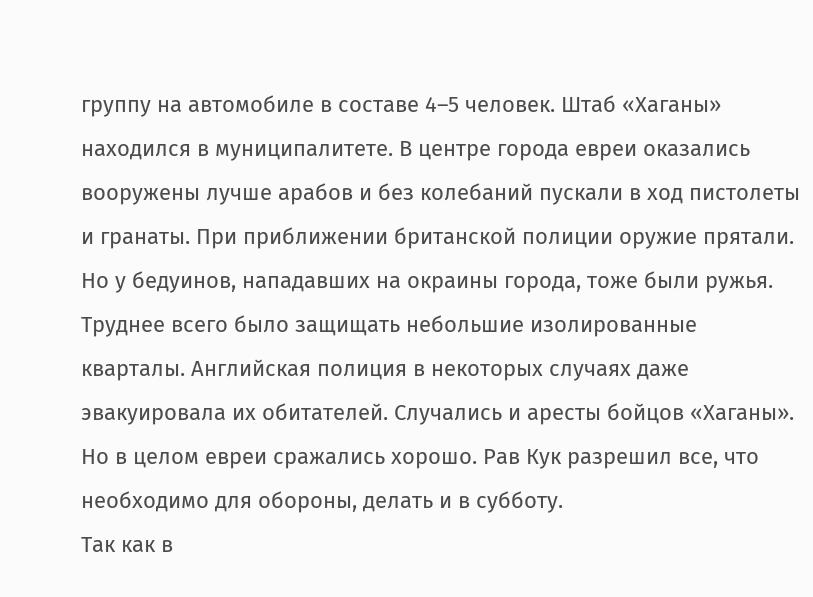группу на автомобиле в составе 4–5 человек. Штаб «Хаганы» находился в муниципалитете. В центре города евреи оказались вооружены лучше арабов и без колебаний пускали в ход пистолеты и гранаты. При приближении британской полиции оружие прятали. Но у бедуинов, нападавших на окраины города, тоже были ружья. Труднее всего было защищать небольшие изолированные кварталы. Английская полиция в некоторых случаях даже эвакуировала их обитателей. Случались и аресты бойцов «Хаганы». Но в целом евреи сражались хорошо. Рав Кук разрешил все, что необходимо для обороны, делать и в субботу.
Так как в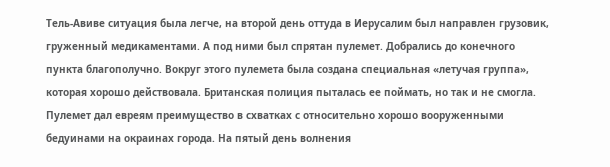Тель-Авиве ситуация была легче, на второй день оттуда в Иерусалим был направлен грузовик, груженный медикаментами. А под ними был спрятан пулемет. Добрались до конечного пункта благополучно. Вокруг этого пулемета была создана специальная «летучая группа», которая хорошо действовала. Британская полиция пыталась ее поймать, но так и не смогла. Пулемет дал евреям преимущество в схватках с относительно хорошо вооруженными бедуинами на окраинах города. На пятый день волнения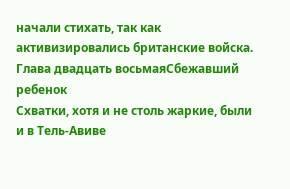начали стихать, так как активизировались британские войска.
Глава двадцать восьмаяСбежавший ребенок
Схватки, хотя и не столь жаркие, были и в Тель-Авиве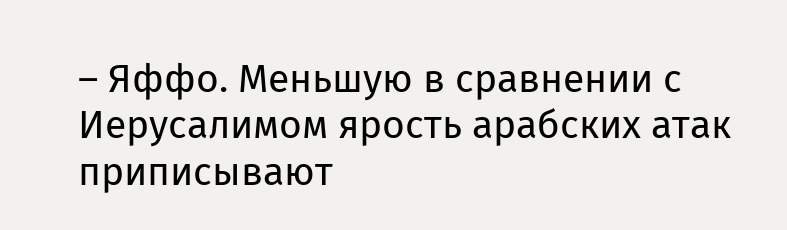– Яффо. Меньшую в сравнении с Иерусалимом ярость арабских атак приписывают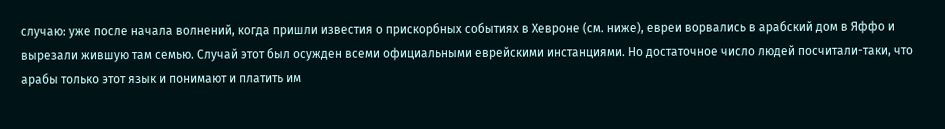случаю: уже после начала волнений, когда пришли известия о прискорбных событиях в Хевроне (см. ниже), евреи ворвались в арабский дом в Яффо и вырезали жившую там семью. Случай этот был осужден всеми официальными еврейскими инстанциями. Но достаточное число людей посчитали-таки, что арабы только этот язык и понимают и платить им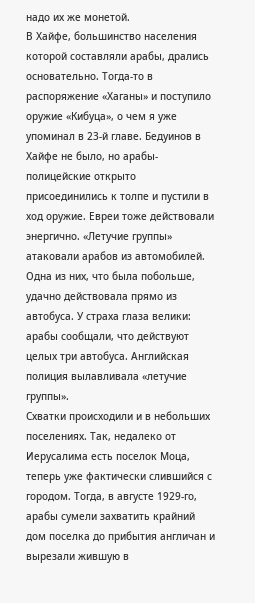надо их же монетой.
В Хайфе, большинство населения которой составляли арабы, дрались основательно. Тогда-то в распоряжение «Хаганы» и поступило оружие «Кибуца», о чем я уже упоминал в 23-й главе. Бедуинов в Хайфе не было, но арабы-полицейские открыто присоединились к толпе и пустили в ход оружие. Евреи тоже действовали энергично. «Летучие группы» атаковали арабов из автомобилей. Одна из них, что была побольше, удачно действовала прямо из автобуса. У страха глаза велики: арабы сообщали, что действуют целых три автобуса. Английская полиция вылавливала «летучие группы».
Схватки происходили и в небольших поселениях. Так, недалеко от Иерусалима есть поселок Моца, теперь уже фактически слившийся с городом. Тогда, в августе 1929-го, арабы сумели захватить крайний дом поселка до прибытия англичан и вырезали жившую в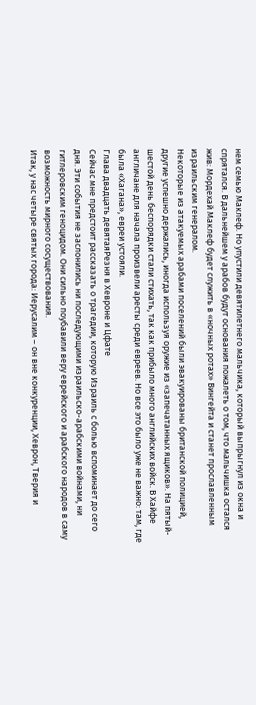нем семью Маклеф. Но упустили девятилетнего мальчика, который выпрыгнул из окна и спрятался. В дальнейшем у арабов будут основания пожалеть о том, что мальчишка остался жив: Мордехай Маклеф будет служить в «ночных ротах» Вингейта и станет прославленным израильским генералом.
Некоторые из атакуемых арабами поселений были эвакуированы британской полицией, другие успешно держались, иногда используя оружие из «запечатанных ящиков». На пятый-шестой день беспорядки стали стихать, так как прибыло много английских войск. В Хайфе англичане для начала произвели аресты среди евреев. Но все это было уже не важно: там, где была «Хагана», евреи устояли.
Глава двадцать девятаяРезня в Хевроне и Цфате
Сейчас мне предстоит рассказать о трагедии, которую Израиль с болью вспоминает до сего дня. Эти события не заслонились ни последующими израильско-арабскими войнами, ни гитлеровским геноцидом. Они сильно поубавили веру еврейского и арабского народов в саму возможность мирного сосуществования.
Итак, у нас четыре святых города: Иерусалим – он вне конкуренции, Хеврон, Тверия и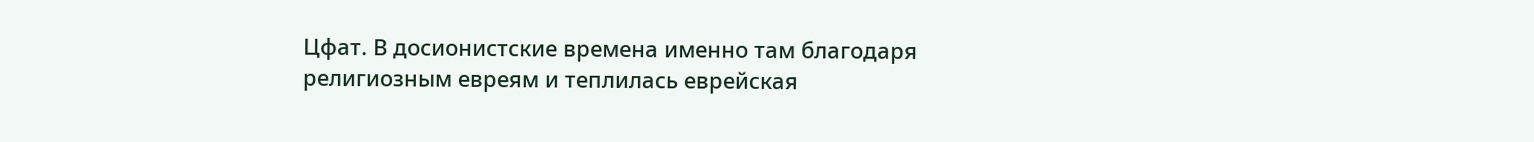Цфат. В досионистские времена именно там благодаря религиозным евреям и теплилась еврейская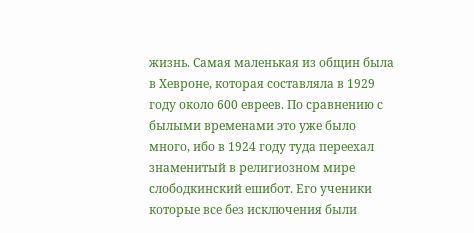жизнь. Самая маленькая из общин была в Хевроне, которая составляла в 1929 году около 600 евреев. По сравнению с былыми временами это уже было много, ибо в 1924 году туда переехал знаменитый в религиозном мире слободкинский ешибот. Его ученики которые все без исключения были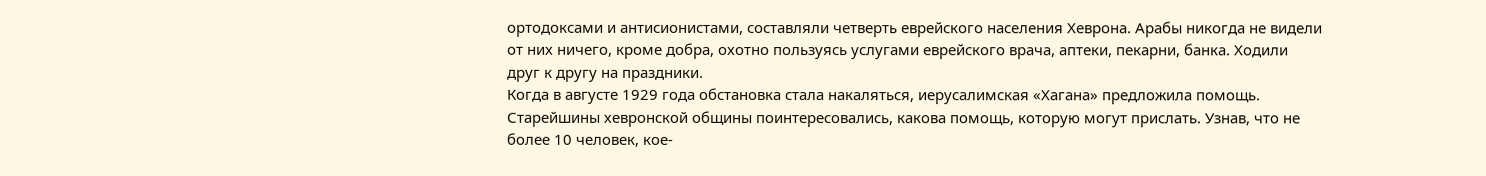ортодоксами и антисионистами, составляли четверть еврейского населения Хеврона. Арабы никогда не видели от них ничего, кроме добра, охотно пользуясь услугами еврейского врача, аптеки, пекарни, банка. Ходили друг к другу на праздники.
Когда в августе 1929 года обстановка стала накаляться, иерусалимская «Хагана» предложила помощь. Старейшины хевронской общины поинтересовались, какова помощь, которую могут прислать. Узнав, что не более 10 человек, кое-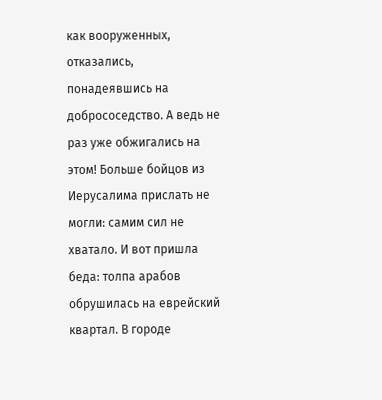как вооруженных, отказались, понадеявшись на добрососедство. А ведь не раз уже обжигались на этом! Больше бойцов из Иерусалима прислать не могли: самим сил не хватало. И вот пришла беда: толпа арабов обрушилась на еврейский квартал. В городе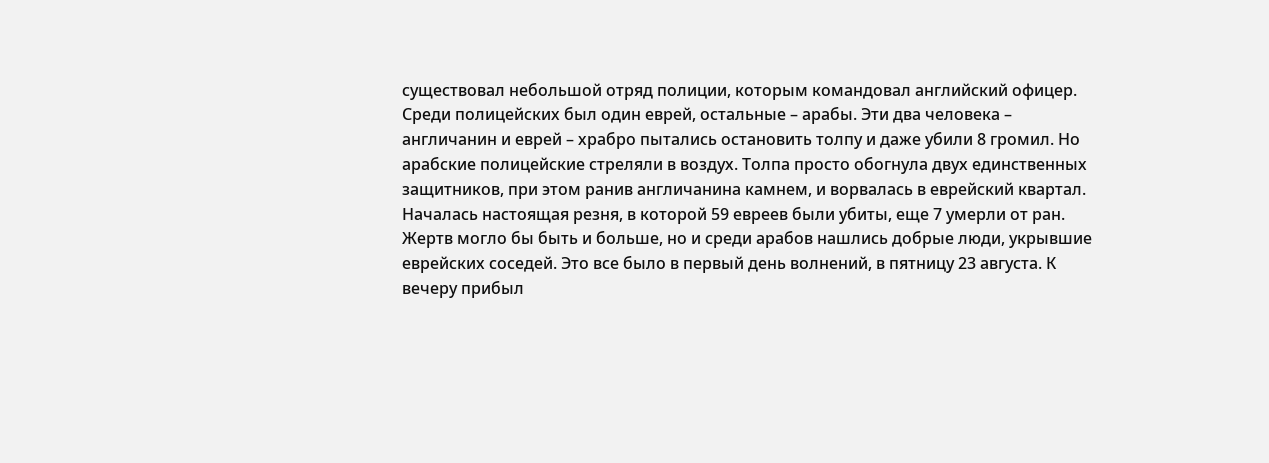существовал небольшой отряд полиции, которым командовал английский офицер. Среди полицейских был один еврей, остальные – арабы. Эти два человека – англичанин и еврей – храбро пытались остановить толпу и даже убили 8 громил. Но арабские полицейские стреляли в воздух. Толпа просто обогнула двух единственных защитников, при этом ранив англичанина камнем, и ворвалась в еврейский квартал. Началась настоящая резня, в которой 59 евреев были убиты, еще 7 умерли от ран.
Жертв могло бы быть и больше, но и среди арабов нашлись добрые люди, укрывшие еврейских соседей. Это все было в первый день волнений, в пятницу 23 августа. К вечеру прибыл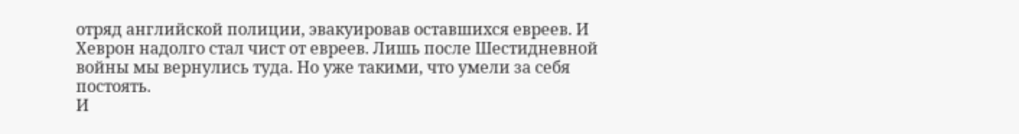отряд английской полиции, эвакуировав оставшихся евреев. И Хеврон надолго стал чист от евреев. Лишь после Шестидневной войны мы вернулись туда. Но уже такими, что умели за себя постоять.
И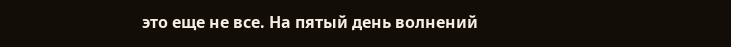это еще не все. На пятый день волнений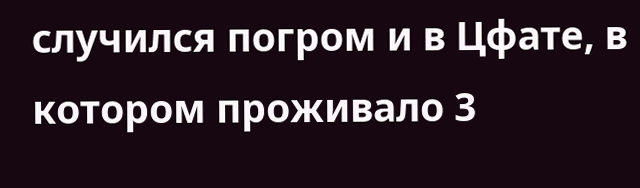случился погром и в Цфате, в котором проживало 3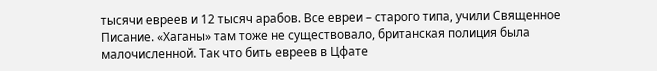тысячи евреев и 12 тысяч арабов. Все евреи – старого типа, учили Священное Писание. «Хаганы» там тоже не существовало, британская полиция была малочисленной. Так что бить евреев в Цфате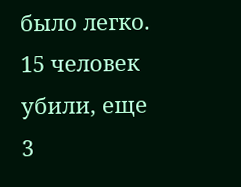было легко. 15 человек убили, еще 3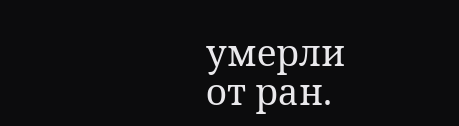умерли от ран.